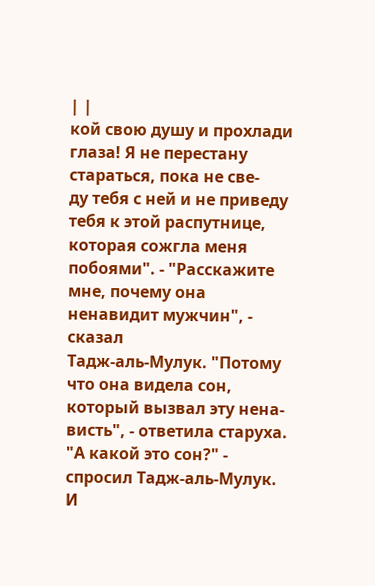| |
кой свою душу и прохлади глаза! Я не перестану стараться, пока не све-
ду тебя с ней и не приведу тебя к этой распутнице, которая сожгла меня
побоями". - "Расскажите мне, почему она ненавидит мужчин", - сказал
Тадж-аль-Мулук. "Потому что она видела сон, который вызвал эту нена-
висть", - ответила старуха. "А какой это сон?" - спросил Тадж-аль-Мулук.
И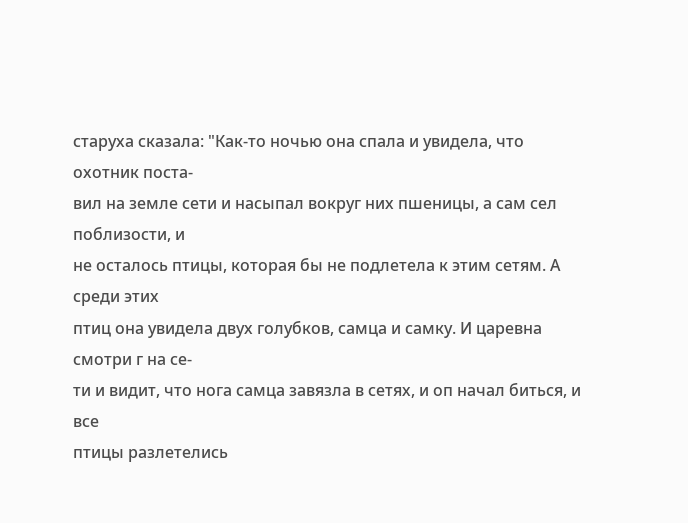старуха сказала: "Как-то ночью она спала и увидела, что охотник поста-
вил на земле сети и насыпал вокруг них пшеницы, а сам сел поблизости, и
не осталось птицы, которая бы не подлетела к этим сетям. А среди этих
птиц она увидела двух голубков, самца и самку. И царевна смотри г на се-
ти и видит, что нога самца завязла в сетях, и оп начал биться, и все
птицы разлетелись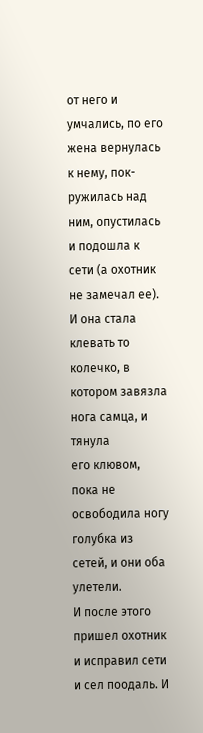от него и умчались, по его жена вернулась к нему, пок-
ружилась над ним, опустилась и подошла к сети (а охотник не замечал ее).
И она стала клевать то колечко, в котором завязла нога самца, и тянула
его клювом, пока не освободила ногу голубка из сетей, и они оба улетели.
И после этого пришел охотник и исправил сети и сел поодаль. И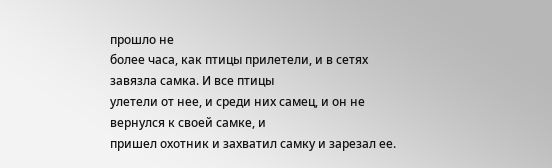прошло не
более часа, как птицы прилетели, и в сетях завязла самка. И все птицы
улетели от нее, и среди них самец, и он не вернулся к своей самке, и
пришел охотник и захватил самку и зарезал ее.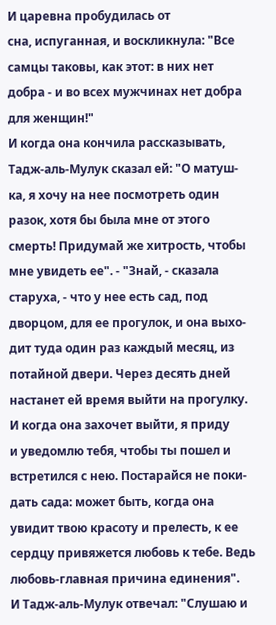И царевна пробудилась от
сна, испуганная, и воскликнула: "Все самцы таковы, как этот: в них нет
добра - и во всех мужчинах нет добра для женщин!"
И когда она кончила рассказывать, Тадж-аль-Мулук сказал ей: "О матуш-
ка, я хочу на нее посмотреть один разок, хотя бы была мне от этого
смерть! Придумай же хитрость, чтобы мне увидеть ее". - "Знай, - сказала
старуха, - что у нее есть сад, под дворцом, для ее прогулок, и она выхо-
дит туда один раз каждый месяц, из потайной двери. Через десять дней
настанет ей время выйти на прогулку. И когда она захочет выйти, я приду
и уведомлю тебя, чтобы ты пошел и встретился с нею. Постарайся не поки-
дать сада: может быть, когда она увидит твою красоту и прелесть, к ее
сердцу привяжется любовь к тебе. Ведь любовь-главная причина единения".
И Тадж-аль-Мулук отвечал: "Слушаю и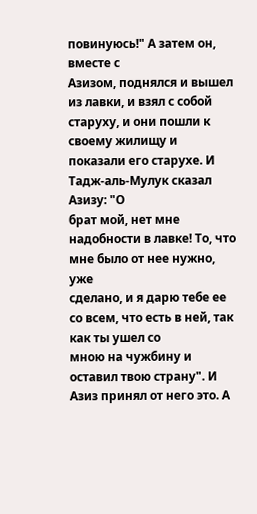повинуюсь!" А затем он, вместе с
Азизом, поднялся и вышел из лавки, и взял с собой старуху, и они пошли к
своему жилищу и показали его старухе. И Тадж-аль-Мулук сказал Азизу: "О
брат мой, нет мне надобности в лавке! То, что мне было от нее нужно, уже
сделано, и я дарю тебе ее со всем, что есть в ней, так как ты ушел со
мною на чужбину и оставил твою страну". И Азиз принял от него это. А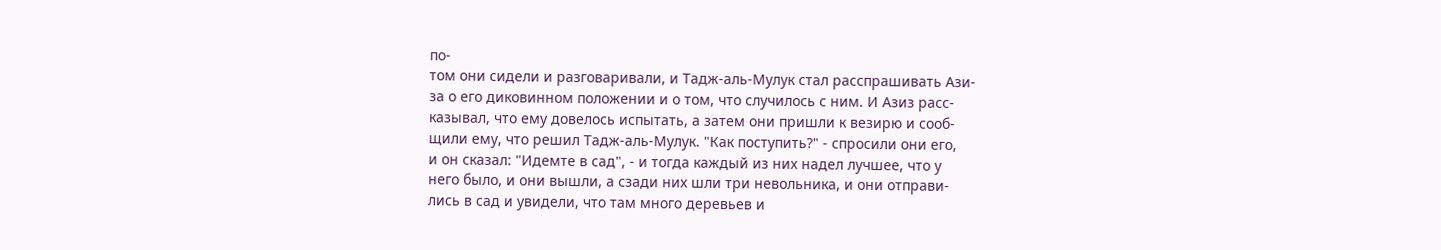по-
том они сидели и разговаривали, и Тадж-аль-Мулук стал расспрашивать Ази-
за о его диковинном положении и о том, что случилось с ним. И Азиз расс-
казывал, что ему довелось испытать, а затем они пришли к везирю и сооб-
щили ему, что решил Тадж-аль-Мулук. "Как поступить?" - спросили они его,
и он сказал: "Идемте в сад", - и тогда каждый из них надел лучшее, что у
него было, и они вышли, а сзади них шли три невольника, и они отправи-
лись в сад и увидели, что там много деревьев и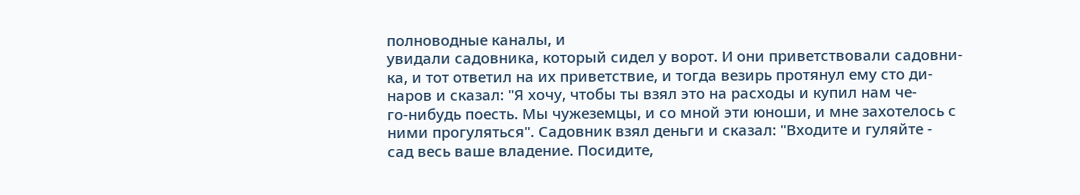полноводные каналы, и
увидали садовника, который сидел у ворот. И они приветствовали садовни-
ка, и тот ответил на их приветствие, и тогда везирь протянул ему сто ди-
наров и сказал: "Я хочу, чтобы ты взял это на расходы и купил нам че-
го-нибудь поесть. Мы чужеземцы, и со мной эти юноши, и мне захотелось с
ними прогуляться". Садовник взял деньги и сказал: "Входите и гуляйте -
сад весь ваше владение. Посидите,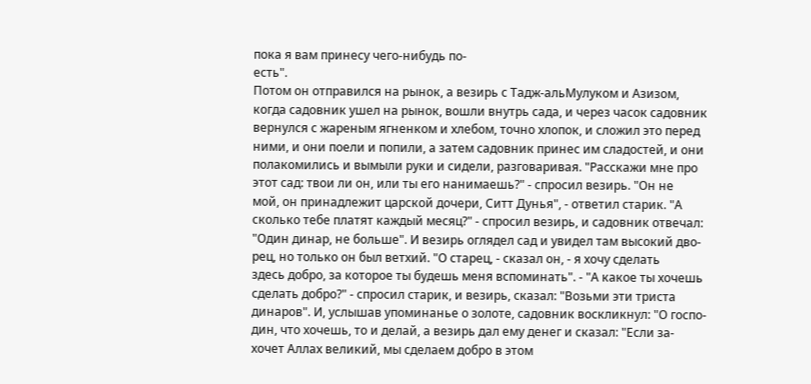пока я вам принесу чего-нибудь по-
есть".
Потом он отправился на рынок, а везирь с Тадж-альМулуком и Азизом,
когда садовник ушел на рынок, вошли внутрь сада, и через часок садовник
вернулся с жареным ягненком и хлебом, точно хлопок, и сложил это перед
ними, и они поели и попили, а затем садовник принес им сладостей, и они
полакомились и вымыли руки и сидели, разговаривая. "Расскажи мне про
этот сад: твои ли он, или ты его нанимаешь?" - спросил везирь. "Он не
мой, он принадлежит царской дочери, Ситт Дунья", - ответил старик. "А
сколько тебе платят каждый месяц?" - спросил везирь, и садовник отвечал:
"Один динар, не больше". И везирь оглядел сад и увидел там высокий дво-
рец, но только он был ветхий. "О старец, - сказал он, - я хочу сделать
здесь добро, за которое ты будешь меня вспоминать". - "А какое ты хочешь
сделать добро?" - спросил старик, и везирь, сказал: "Возьми эти триста
динаров". И, услышав упоминанье о золоте, садовник воскликнул: "О госпо-
дин, что хочешь, то и делай, а везирь дал ему денег и сказал: "Если за-
хочет Аллах великий, мы сделаем добро в этом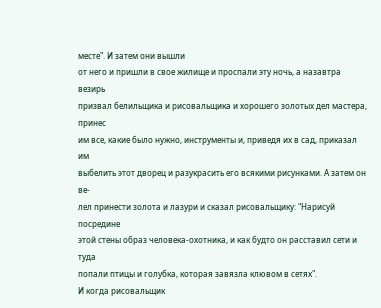месте". И затем они вышли
от него и пришли в свое жилище и проспали эту ночь, а назавтра везирь
призвал белильщика и рисовальщика и хорошего золотых дел мастера, принес
им все, какие было нужно, инструменты и, приведя их в сад, приказал им
выбелить этот дворец и разукрасить его всякими рисунками. А затем он ве-
лел принести золота и лазури и сказал рисовальщику: "Нарисуй посредине
этой стены образ человека-охотника, и как будто он расставил сети и туда
попали птицы и голубка, которая завязла клювом в сетях".
И когда рисовальщик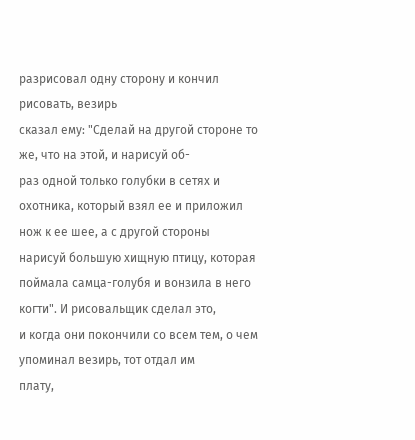разрисовал одну сторону и кончил рисовать, везирь
сказал ему: "Сделай на другой стороне то же, что на этой, и нарисуй об-
раз одной только голубки в сетях и охотника, который взял ее и приложил
нож к ее шее, а с другой стороны нарисуй большую хищную птицу, которая
поймала самца-голубя и вонзила в него когти". И рисовальщик сделал это,
и когда они покончили со всем тем, о чем упоминал везирь, тот отдал им
плату,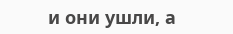и они ушли, а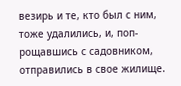везирь и те, кто был с ним, тоже удалились, и, поп-
рощавшись с садовником, отправились в свое жилище.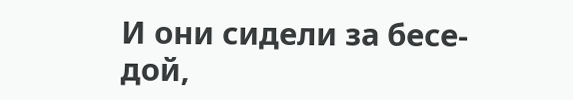И они сидели за бесе-
дой,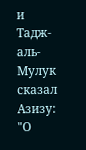и Тадж-аль-Мулук сказал Азизу: "О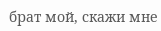брат мой, скажи мне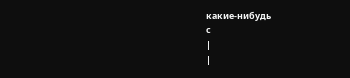какие-нибудь
с
|
|